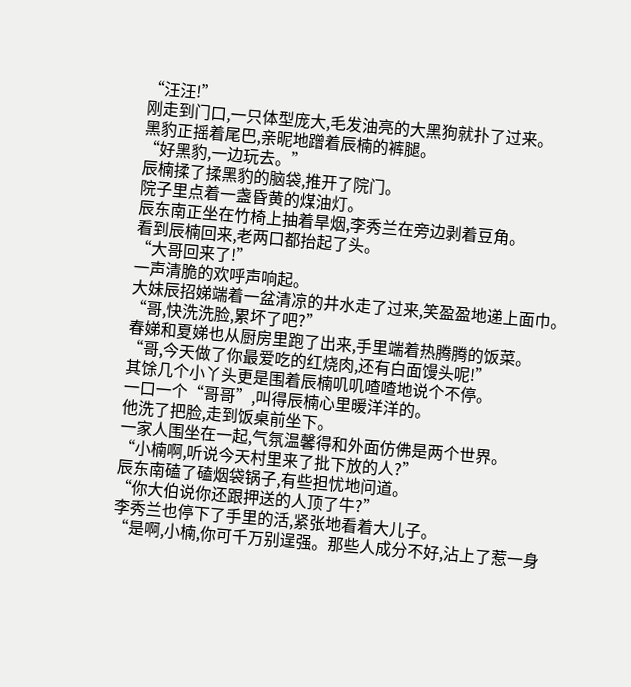“汪汪!”
刚走到门口,一只体型庞大,毛发油亮的大黑狗就扑了过来。
黑豹正摇着尾巴,亲昵地蹭着辰楠的裤腿。
“好黑豹,一边玩去。”
辰楠揉了揉黑豹的脑袋,推开了院门。
院子里点着一盏昏黄的煤油灯。
辰东南正坐在竹椅上抽着旱烟,李秀兰在旁边剥着豆角。
看到辰楠回来,老两口都抬起了头。
“大哥回来了!”
一声清脆的欢呼声响起。
大妹辰招娣端着一盆清凉的井水走了过来,笑盈盈地递上面巾。
“哥,快洗洗脸,累坏了吧?”
春娣和夏娣也从厨房里跑了出来,手里端着热腾腾的饭菜。
“哥,今天做了你最爱吃的红烧肉,还有白面馒头呢!”
其馀几个小丫头更是围着辰楠叽叽喳喳地说个不停。
一口一个“哥哥”,叫得辰楠心里暖洋洋的。
他洗了把脸,走到饭桌前坐下。
一家人围坐在一起,气氛温馨得和外面仿佛是两个世界。
“小楠啊,听说今天村里来了批下放的人?”
辰东南磕了磕烟袋锅子,有些担忧地问道。
“你大伯说你还跟押送的人顶了牛?”
李秀兰也停下了手里的活,紧张地看着大儿子。
“是啊,小楠,你可千万别逞强。那些人成分不好,沾上了惹一身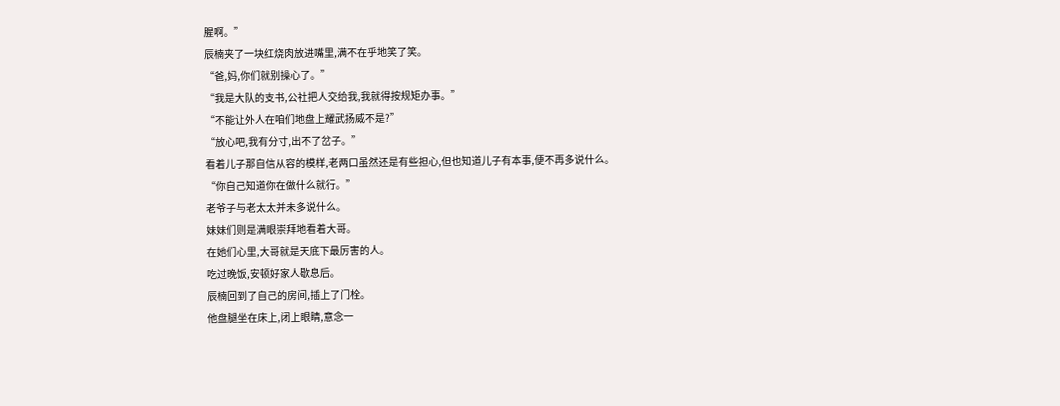腥啊。”
辰楠夹了一块红烧肉放进嘴里,满不在乎地笑了笑。
“爸,妈,你们就别操心了。”
“我是大队的支书,公社把人交给我,我就得按规矩办事。”
“不能让外人在咱们地盘上耀武扬威不是?”
“放心吧,我有分寸,出不了岔子。”
看着儿子那自信从容的模样,老两口虽然还是有些担心,但也知道儿子有本事,便不再多说什么。
“你自己知道你在做什么就行。”
老爷子与老太太并未多说什么。
妹妹们则是满眼崇拜地看着大哥。
在她们心里,大哥就是天底下最厉害的人。
吃过晚饭,安顿好家人歇息后。
辰楠回到了自己的房间,插上了门栓。
他盘腿坐在床上,闭上眼睛,意念一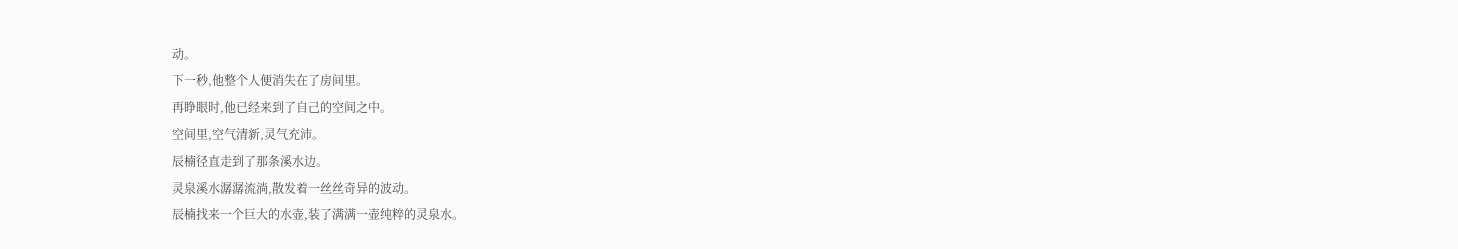动。
下一秒,他整个人便消失在了房间里。
再睁眼时,他已经来到了自己的空间之中。
空间里,空气清新,灵气充沛。
辰楠径直走到了那条溪水边。
灵泉溪水潺潺流淌,散发着一丝丝奇异的波动。
辰楠找来一个巨大的水壶,装了满满一壶纯粹的灵泉水。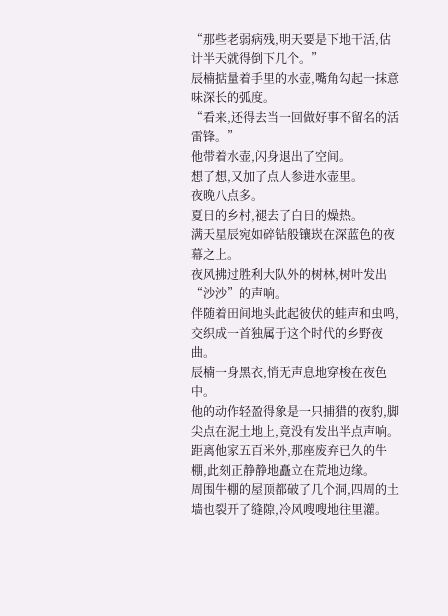“那些老弱病残,明天要是下地干活,估计半天就得倒下几个。”
辰楠掂量着手里的水壶,嘴角勾起一抹意味深长的弧度。
“看来,还得去当一回做好事不留名的活雷锋。”
他带着水壶,闪身退出了空间。
想了想,又加了点人参进水壶里。
夜晚八点多。
夏日的乡村,褪去了白日的燥热。
满天星辰宛如碎钻般镶崁在深蓝色的夜幕之上。
夜风拂过胜利大队外的树林,树叶发出“沙沙”的声响。
伴随着田间地头此起彼伏的蛙声和虫鸣,交织成一首独属于这个时代的乡野夜曲。
辰楠一身黑衣,悄无声息地穿梭在夜色中。
他的动作轻盈得象是一只捕猎的夜豹,脚尖点在泥土地上,竟没有发出半点声响。
距离他家五百米外,那座废弃已久的牛棚,此刻正静静地矗立在荒地边缘。
周围牛棚的屋顶都破了几个洞,四周的土墙也裂开了缝隙,冷风嗖嗖地往里灌。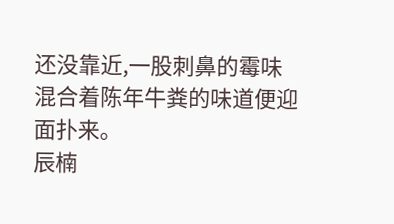还没靠近,一股刺鼻的霉味混合着陈年牛粪的味道便迎面扑来。
辰楠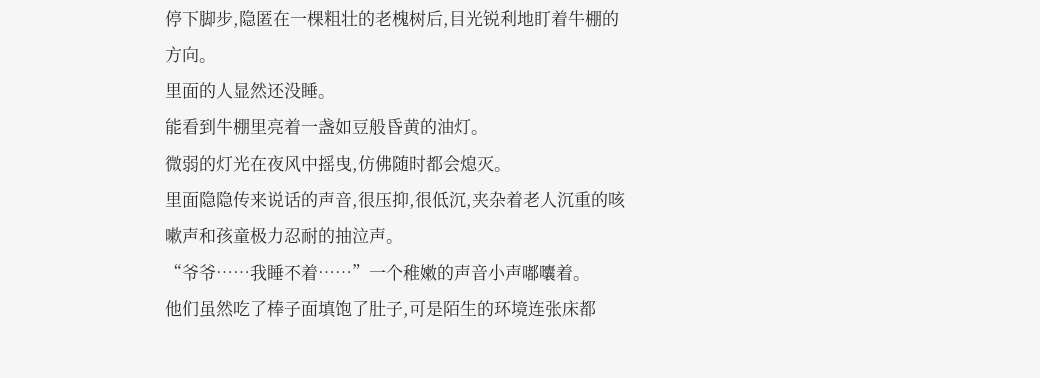停下脚步,隐匿在一棵粗壮的老槐树后,目光锐利地盯着牛棚的方向。
里面的人显然还没睡。
能看到牛棚里亮着一盏如豆般昏黄的油灯。
微弱的灯光在夜风中摇曳,仿佛随时都会熄灭。
里面隐隐传来说话的声音,很压抑,很低沉,夹杂着老人沉重的咳嗽声和孩童极力忍耐的抽泣声。
“爷爷……我睡不着……”一个稚嫩的声音小声嘟囔着。
他们虽然吃了棒子面填饱了肚子,可是陌生的环境连张床都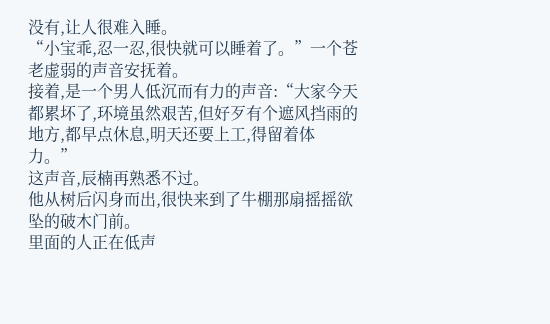没有,让人很难入睡。
“小宝乖,忍一忍,很快就可以睡着了。”一个苍老虚弱的声音安抚着。
接着,是一个男人低沉而有力的声音:“大家今天都累坏了,环境虽然艰苦,但好歹有个遮风挡雨的地方,都早点休息,明天还要上工,得留着体力。”
这声音,辰楠再熟悉不过。
他从树后闪身而出,很快来到了牛棚那扇摇摇欲坠的破木门前。
里面的人正在低声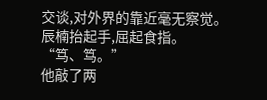交谈,对外界的靠近毫无察觉。
辰楠抬起手,屈起食指。
“笃、笃。”
他敲了两